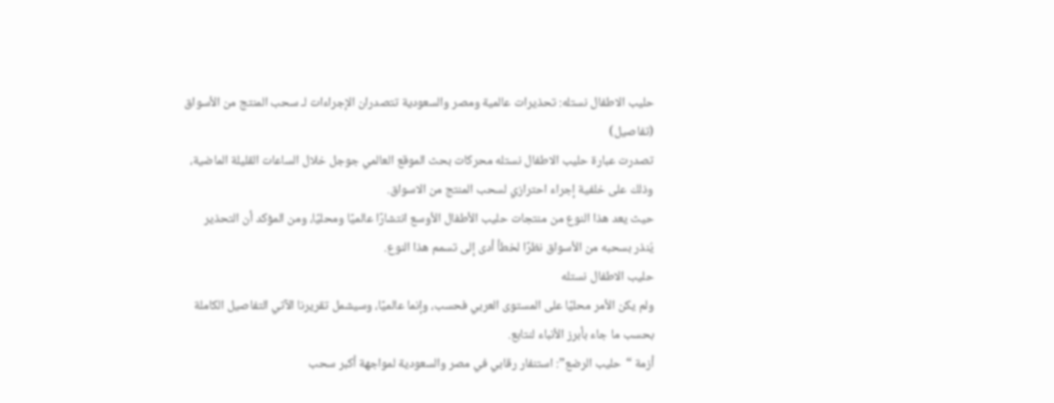حليب الاطفال نستله: تحذيرات عالمية ومصر والسعودية تتصدران الإجراءات لـ سحب المنتج من الأسواق (تفاصيل)
تصدرت عبارة حليب الاطفال نستله محركات بحث الموقع العالمي جوجل خلال الساعات القليلة الماضية، وذلك على خلفية إجراء احترازي لسحب المنتج من الاسواق.
حيث يعد هذا النوع من منتجات حليب الأطفال الأوسع انتشارًا عالميًا ومحليًا، ومن المؤكد أن التحذير يُنذر بسحبه من الأسواق نظرًا لخطأ أدى إلى تسمم هذا النوع.
حليب الاطفال نستله
ولم يكن الأمر محليًا على المستوى العربي فحسب، وإنما عالميًا، وسيشمل تقريرنا الآتي التفاصيل الكاملة بحسب ما جاء بأبرز الأنباء لنتابع.
أزمة “حليب الرضع”: استنفار رقابي في مصر والسعودية لمواجهة أكبر سحب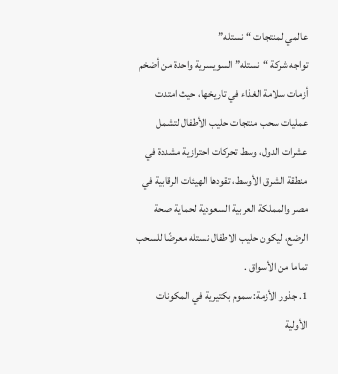عالمي لمنتجات “نستله”
تواجه شركة “نستله” السويسرية واحدة من أضخم أزمات سلامة الغذاء في تاريخها، حيث امتدت عمليات سحب منتجات حليب الأطفال لتشمل عشرات الدول، وسط تحركات احترازية مشددة في منطقة الشرق الأوسط، تقودها الهيئات الرقابية في مصر والمملكة العربية السعودية لحماية صحة الرضع، ليكون حليب الاطفال نستله معرضًا للسحب تماما من الأسواق .
1. جذور الأزمة: سموم بكتيرية في المكونات الأولية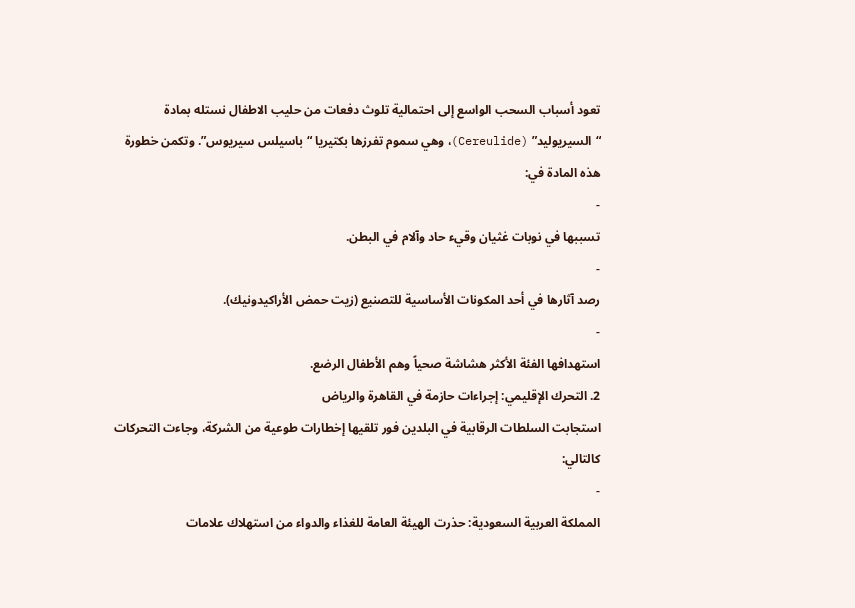تعود أسباب السحب الواسع إلى احتمالية تلوث دفعات من حليب الاطفال نستله بمادة “السيريوليد” (Cereulide)، وهي سموم تفرزها بكتيريا “باسيلس سيريوس”. وتكمن خطورة هذه المادة في:
-
تسببها في نوبات غثيان وقيء حاد وآلام في البطن.
-
رصد آثارها في أحد المكونات الأساسية للتصنيع (زيت حمض الأراكيدونيك).
-
استهدافها الفئة الأكثر هشاشة صحياً وهم الأطفال الرضع.
2. التحرك الإقليمي: إجراءات حازمة في القاهرة والرياض
استجابت السلطات الرقابية في البلدين فور تلقيها إخطارات طوعية من الشركة، وجاءت التحركات كالتالي:
-
المملكة العربية السعودية: حذرت الهيئة العامة للغذاء والدواء من استهلاك علامات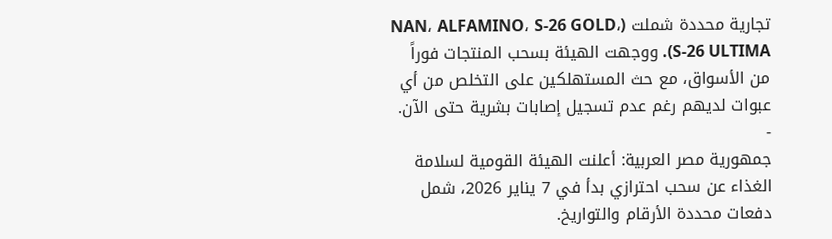تجارية محددة شملت (NAN، ALFAMINO، S-26 GOLD، S-26 ULTIMA). ووجهت الهيئة بسحب المنتجات فوراً من الأسواق، مع حث المستهلكين على التخلص من أي عبوات لديهم رغم عدم تسجيل إصابات بشرية حتى الآن.
-
جمهورية مصر العربية: أعلنت الهيئة القومية لسلامة الغذاء عن سحب احترازي بدأ في 7 يناير 2026، شمل دفعات محددة الأرقام والتواريخ.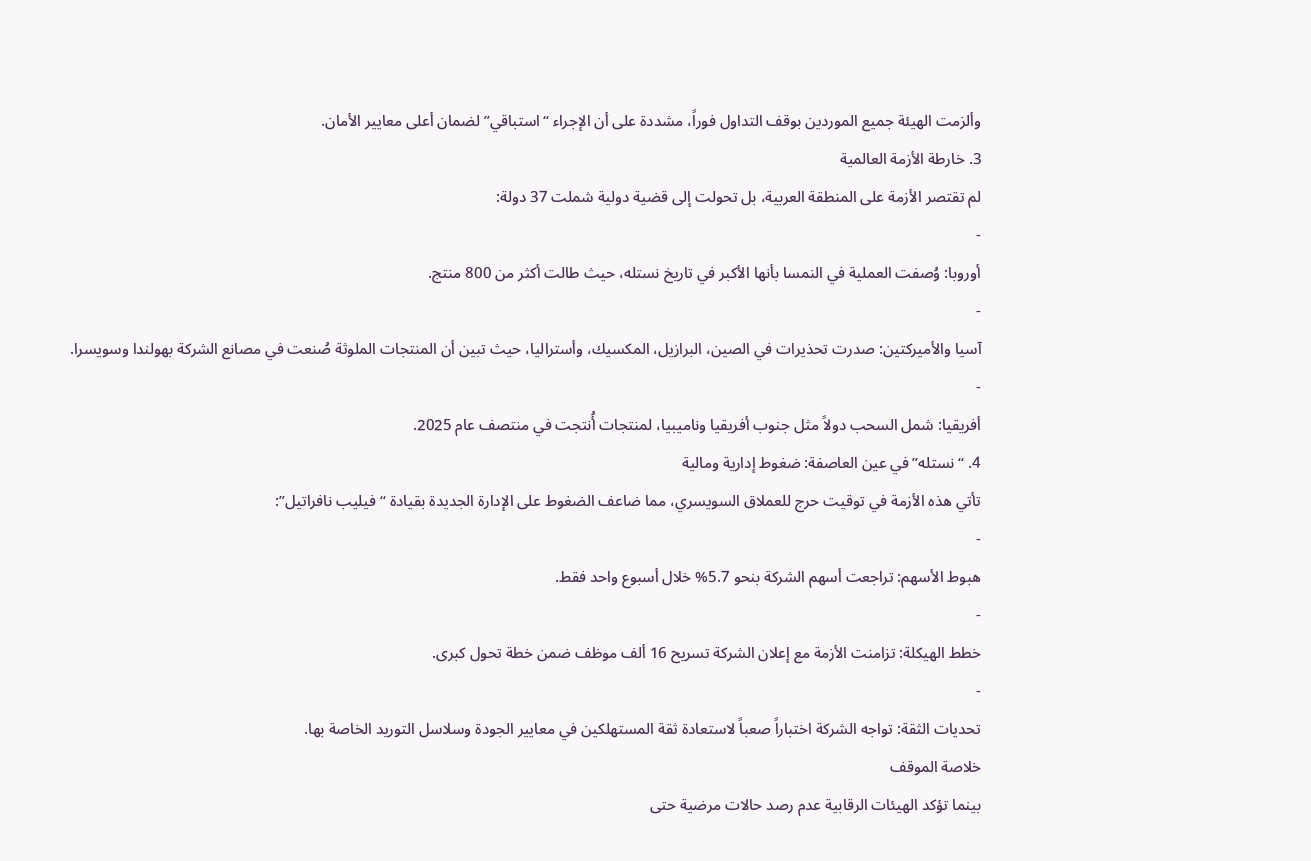وألزمت الهيئة جميع الموردين بوقف التداول فوراً، مشددة على أن الإجراء “استباقي” لضمان أعلى معايير الأمان.
3. خارطة الأزمة العالمية
لم تقتصر الأزمة على المنطقة العربية، بل تحولت إلى قضية دولية شملت 37 دولة:
-
أوروبا: وُصفت العملية في النمسا بأنها الأكبر في تاريخ نستله، حيث طالت أكثر من 800 منتج.
-
آسيا والأميركتين: صدرت تحذيرات في الصين، البرازيل، المكسيك، وأستراليا، حيث تبين أن المنتجات الملوثة صُنعت في مصانع الشركة بهولندا وسويسرا.
-
أفريقيا: شمل السحب دولاً مثل جنوب أفريقيا وناميبيا، لمنتجات أُنتجت في منتصف عام 2025.
4. “نستله” في عين العاصفة: ضغوط إدارية ومالية
تأتي هذه الأزمة في توقيت حرج للعملاق السويسري، مما ضاعف الضغوط على الإدارة الجديدة بقيادة “فيليب نافراتيل”:
-
هبوط الأسهم: تراجعت أسهم الشركة بنحو 5.7% خلال أسبوع واحد فقط.
-
خطط الهيكلة: تزامنت الأزمة مع إعلان الشركة تسريح 16 ألف موظف ضمن خطة تحول كبرى.
-
تحديات الثقة: تواجه الشركة اختباراً صعباً لاستعادة ثقة المستهلكين في معايير الجودة وسلاسل التوريد الخاصة بها.
خلاصة الموقف
بينما تؤكد الهيئات الرقابية عدم رصد حالات مرضية حتى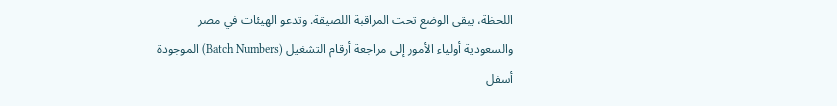اللحظة، يبقى الوضع تحت المراقبة اللصيقة. وتدعو الهيئات في مصر والسعودية أولياء الأمور إلى مراجعة أرقام التشغيل (Batch Numbers) الموجودة أسفل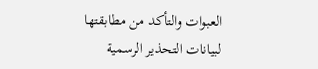العبوات والتأكد من مطابقتها لبيانات التحذير الرسمية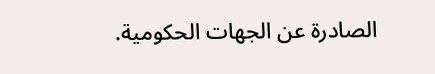الصادرة عن الجهات الحكومية.